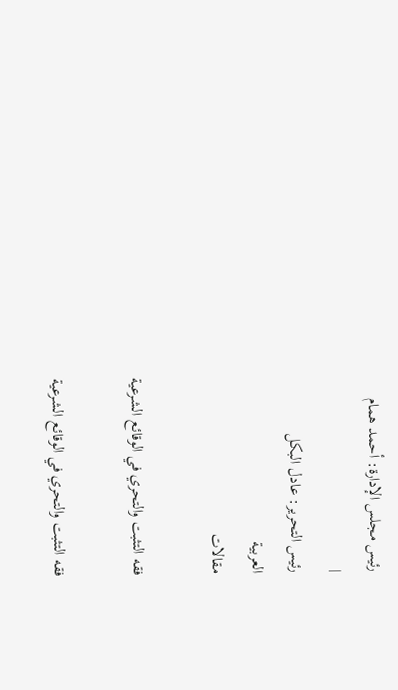رئيس مجلس الإدارة: أحمد همام
|
رئيس التحرير: عادل البكل
العربية
مقالات

فقه التثبت والتحري في الوقائع الشرعية

فقه التثبت والتحري في الوقائع الشرعية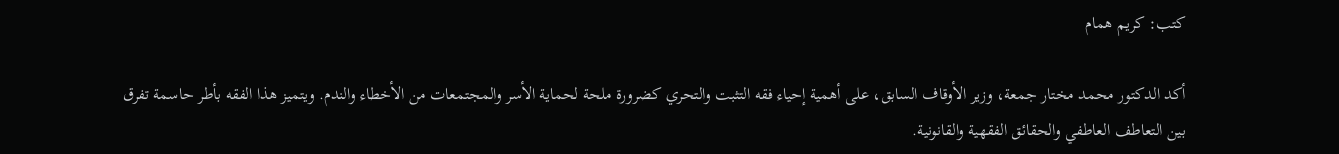كتب: كريم همام

أكد الدكتور محمد مختار جمعة، وزير الأوقاف السابق، على أهمية إحياء فقه التثبت والتحري كضرورة ملحة لحماية الأسر والمجتمعات من الأخطاء والندم. ويتميز هذا الفقه بأطر حاسمة تفرق بين التعاطف العاطفي والحقائق الفقهية والقانونية.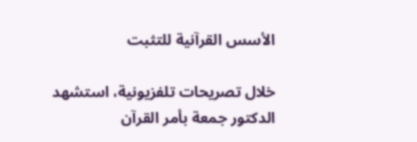الأسس القرآنية للتثبت

خلال تصريحات تلفزيونية، استشهد الدكتور جمعة بأمر القرآن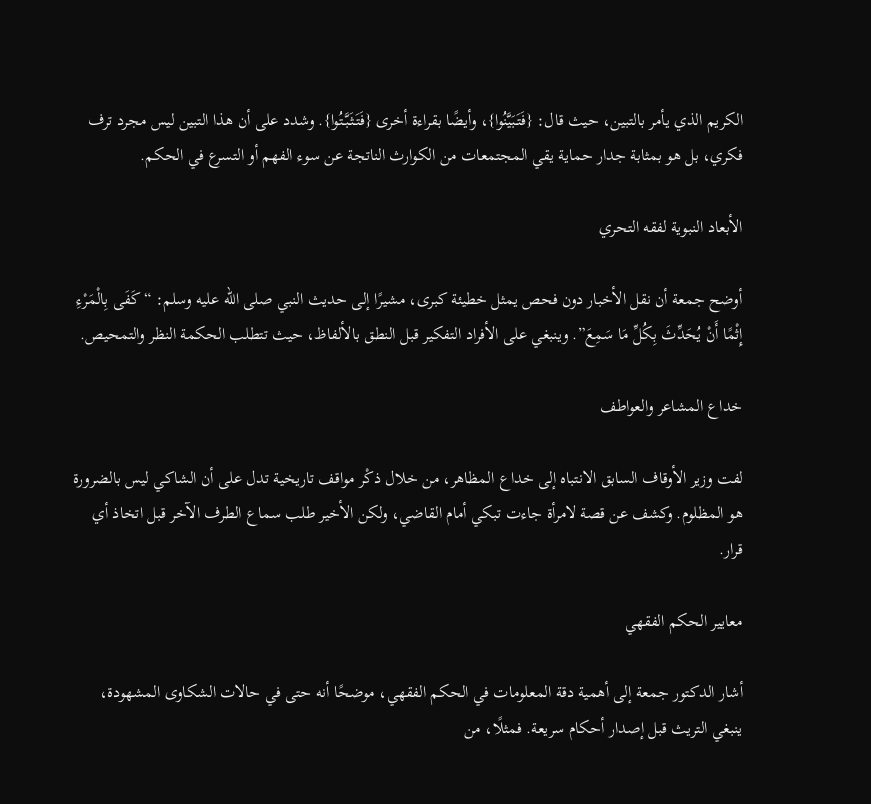الكريم الذي يأمر بالتبين، حيث قال: {فَتَبَيَّنُوا}، وأيضًا بقراءة أخرى {فَتَثَبَّتُوا}. وشدد على أن هذا التبين ليس مجرد ترف فكري، بل هو بمثابة جدار حماية يقي المجتمعات من الكوارث الناتجة عن سوء الفهم أو التسرع في الحكم.

الأبعاد النبوية لفقه التحري

أوضح جمعة أن نقل الأخبار دون فحص يمثل خطيئة كبرى، مشيرًا إلى حديث النبي صلى الله عليه وسلم: “كَفَى بِالْمَرْءِ إِثْمًا أَنْ يُحَدِّثَ بِكُلِّ مَا سَمِعَ”. وينبغي على الأفراد التفكير قبل النطق بالألفاظ، حيث تتطلب الحكمة النظر والتمحيص.

خداع المشاعر والعواطف

لفت وزير الأوقاف السابق الانتباه إلى خداع المظاهر، من خلال ذكْر مواقف تاريخية تدل على أن الشاكي ليس بالضرورة هو المظلوم. وكشف عن قصة لامرأة جاءت تبكي أمام القاضي، ولكن الأخير طلب سماع الطرف الآخر قبل اتخاذ أي قرار.

معايير الحكم الفقهي

أشار الدكتور جمعة إلى أهمية دقة المعلومات في الحكم الفقهي، موضحًا أنه حتى في حالات الشكاوى المشهودة، ينبغي التريث قبل إصدار أحكام سريعة. فمثلًا، من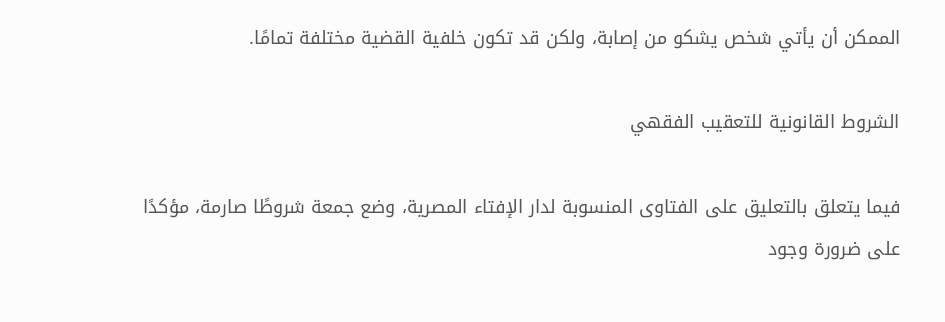الممكن أن يأتي شخص يشكو من إصابة، ولكن قد تكون خلفية القضية مختلفة تمامًا.

الشروط القانونية للتعقيب الفقهي

فيما يتعلق بالتعليق على الفتاوى المنسوبة لدار الإفتاء المصرية، وضع جمعة شروطًا صارمة، مؤكدًا على ضرورة وجود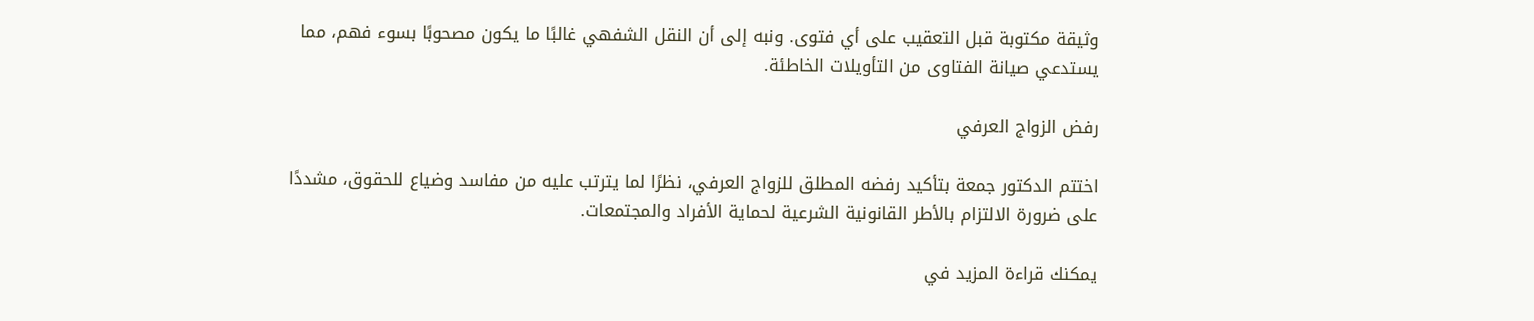وثيقة مكتوبة قبل التعقيب على أي فتوى. ونبه إلى أن النقل الشفهي غالبًا ما يكون مصحوبًا بسوء فهم، مما يستدعي صيانة الفتاوى من التأويلات الخاطئة.

رفض الزواج العرفي

اختتم الدكتور جمعة بتأكيد رفضه المطلق للزواج العرفي، نظرًا لما يترتب عليه من مفاسد وضياع للحقوق، مشددًا على ضرورة الالتزام بالأطر القانونية الشرعية لحماية الأفراد والمجتمعات.

يمكنك قراءة المزيد في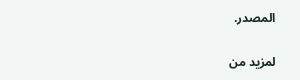المصدر.

لمزيد من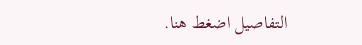التفاصيل اضغط هنا.